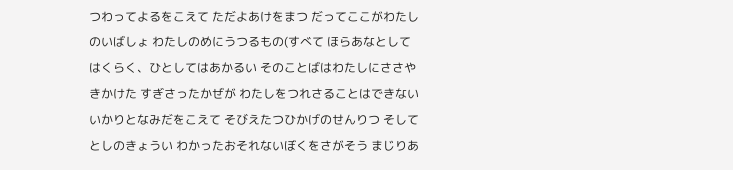つわってよるをこえて ただよあけをまつ だってここがわたしのいばしょ わたしのめにうつるもの(すべて ほらあなとしてはくらく、ひとしてはあかるい そのことばはわたしにささやきかけた すぎさったかぜが わたしをつれさることはできない いかりとなみだをこえて そびえたつひかげのせんりつ そしてとしのきょうい わかったおそれないぼくをさがそう まじりあ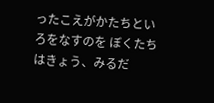ったこえがかたちといろをなすのを ぼくたちはきょう、みるだ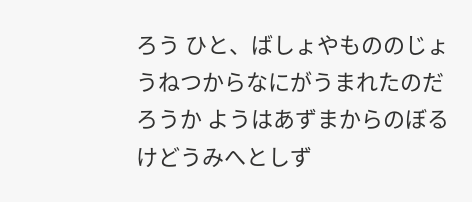ろう ひと、ばしょやもののじょうねつからなにがうまれたのだろうか ようはあずまからのぼるけどうみへとしず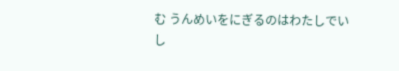む うんめいをにぎるのはわたしでいし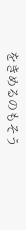をきめるのもそう